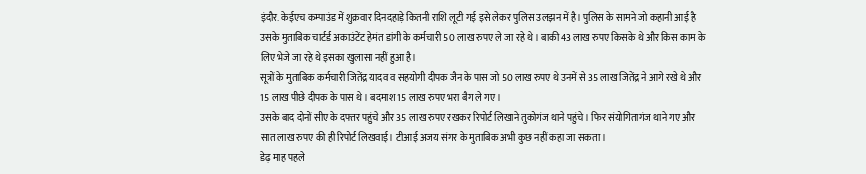इंदौर. केईएच कम्पाउंड में शुक्रवार दिनदहाड़े कितनी राशि लूटी गई इसे लेकर पुलिस उलझन में है। पुलिस के सामने जो कहानी आई है उसके मुताबिक चार्टर्ड अकाउंटेंट हेमंत डांगी के कर्मचारी 50 लाख रुपए ले जा रहे थे। बाकी 43 लाख रुपए किसके थे और किस काम के लिए भेजे जा रहे थे इसका खुलासा नहीं हुआ है।
सूत्रों के मुताबिक कर्मचारी जितेंद्र यादव व सहयोगी दीपक जैन के पास जो 50 लाख रुपए थे उनमें से 35 लाख जितेंद्र ने आगे रखे थे और 15 लाख पीछे दीपक के पास थे। बदमाश 15 लाख रुपए भरा बैग ले गए।
उसके बाद दोनों सीए के दफ्तर पहुंचे और 35 लाख रुपए रखकर रिपोर्ट लिखाने तुकोगंज थाने पहुंचे। फिर संयोगितागंज थाने गए और सात लाख रुपए की ही रिपोर्ट लिखवाई। टीआई अजय संगर के मुताबिक अभी कुछ नहीं कहा जा सकता।
डेढ़ माह पहले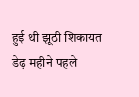हुई थी झूठी शिकायत
डेढ़ महीने पहले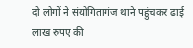दो लोगों ने संयोगितागंज थाने पहुंचकर ढाई लाख रुपए की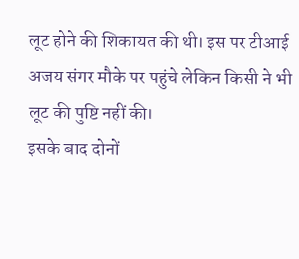लूट होने की शिकायत की थी। इस पर टीआई अजय संगर मौके पर पहुंचे लेकिन किसी ने भी लूट की पुष्टि नहीं की।
इसके बाद दोनों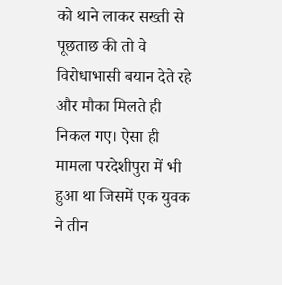को थाने लाकर सख्ती से पूछताछ की तो वे विरोधाभासी बयान देते रहे और मौका मिलते ही निकल गए। ऐसा ही मामला परदेशीपुरा में भी हुआ था जिसमें एक युवक ने तीन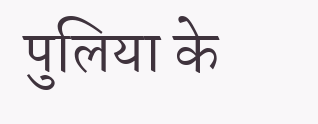पुलिया के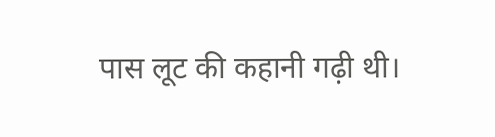पास लूट की कहानी गढ़ी थी।